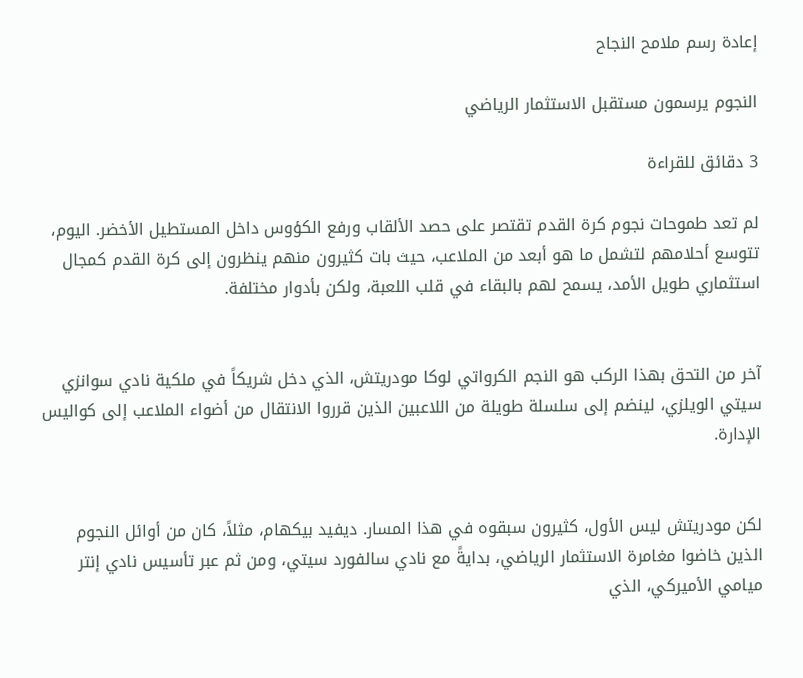إعادة رسم ملامح النجاح

النجوم يرسمون مستقبل الاستثمار الرياضي

3 دقائق للقراءة

لم تعد طموحات نجوم كرة القدم تقتصر على حصد الألقاب ورفع الكؤوس داخل المستطيل الأخضر. اليوم، تتوسع أحلامهم لتشمل ما هو أبعد من الملاعب، حيث بات كثيرون منهم ينظرون إلى كرة القدم كمجال استثماري طويل الأمد، يسمح لهم بالبقاء في قلب اللعبة، ولكن بأدوار مختلفة.


آخر من التحق بهذا الركب هو النجم الكرواتي لوكا مودريتش، الذي دخل شريكاً في ملكية نادي سوانزي سيتي الويلزي، لينضم إلى سلسلة طويلة من اللاعبين الذين قرروا الانتقال من أضواء الملاعب إلى كواليس الإدارة.


لكن مودريتش ليس الأول، كثيرون سبقوه في هذا المسار. ديفيد بيكهام، مثلاً، كان من أوائل النجوم الذين خاضوا مغامرة الاستثمار الرياضي، بدايةً مع نادي سالفورد سيتي، ومن ثم عبر تأسيس نادي إنتر ميامي الأميركي، الذي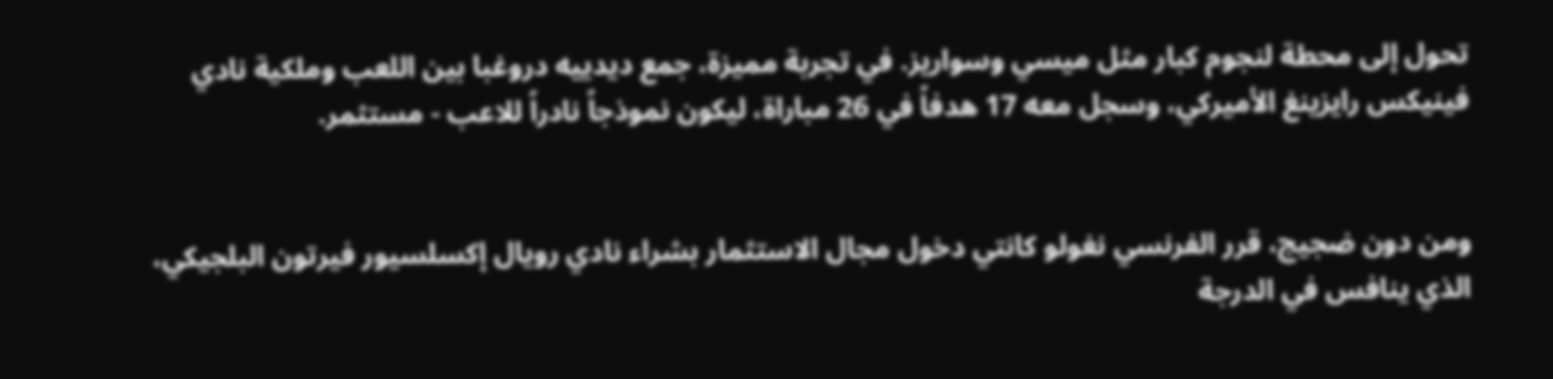تحول إلى محطة لنجوم كبار مثل ميسي وسواريز. في تجربة مميزة، جمع ديدييه دروغبا بين اللعب وملكية نادي فينيكس رايزينغ الأميركي، وسجل معه 17 هدفاً في 26 مباراة، ليكون نموذجاً نادراً للاعب - مستثمر.


ومن دون ضجيج، قرر الفرنسي نغولو كانتي دخول مجال الاستثمار بشراء نادي رويال إكسلسيور فيرتون البلجيكي، الذي ينافس في الدرجة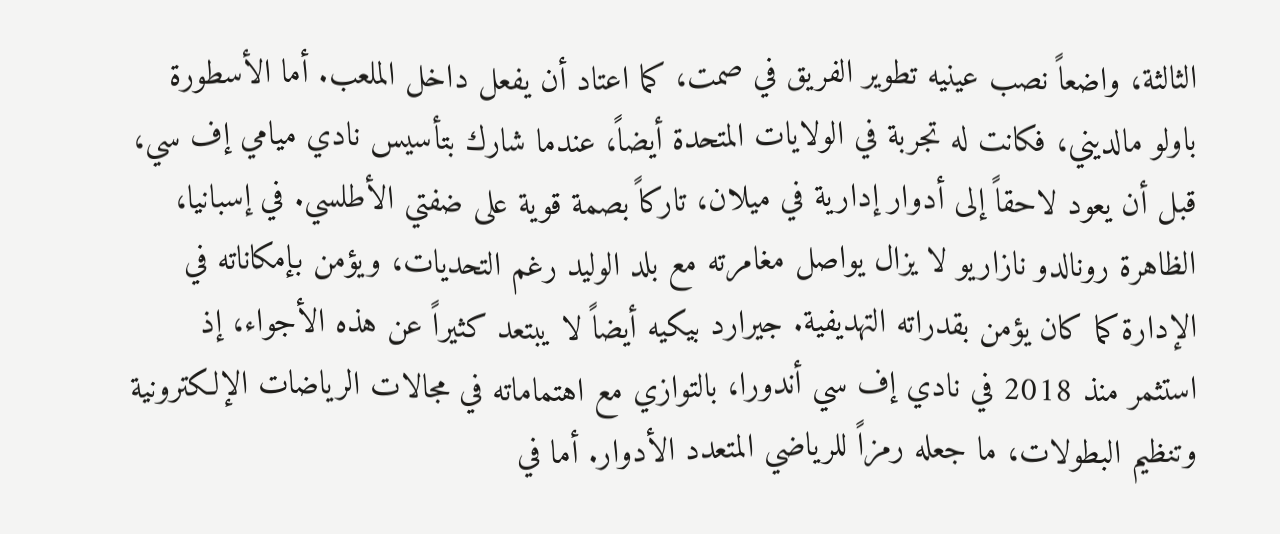الثالثة، واضعاً نصب عينيه تطوير الفريق في صمت، كما اعتاد أن يفعل داخل الملعب. أما الأسطورة باولو مالديني، فكانت له تجربة في الولايات المتحدة أيضاً، عندما شارك بتأسيس نادي ميامي إف سي، قبل أن يعود لاحقاً إلى أدوار إدارية في ميلان، تاركاً بصمة قوية على ضفتي الأطلسي. في إسبانيا، الظاهرة رونالدو نازاريو لا يزال يواصل مغامرته مع بلد الوليد رغم التحديات، ويؤمن بإمكاناته في الإدارة كما كان يؤمن بقدراته التهديفية. جيرارد بيكيه أيضاً لا يبتعد كثيراً عن هذه الأجواء، إذ استثمر منذ 2018 في نادي إف سي أندورا، بالتوازي مع اهتماماته في مجالات الرياضات الإلكترونية وتنظيم البطولات، ما جعله رمزاً للرياضي المتعدد الأدوار. أما في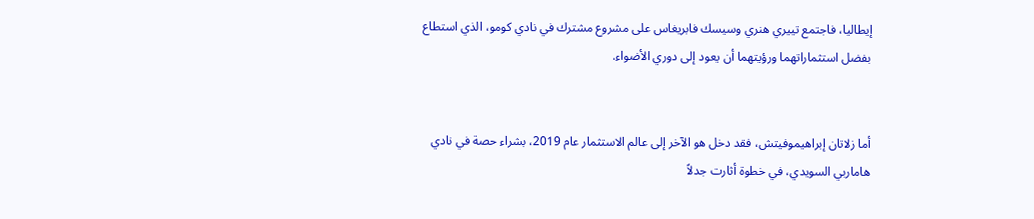إيطاليا، فاجتمع تييري هنري وسيسك فابريغاس على مشروع مشترك في نادي كومو، الذي استطاع بفضل استثماراتهما ورؤيتهما أن يعود إلى دوري الأضواء.


أما زلاتان إبراهيموفيتش، فقد دخل هو الآخر إلى عالم الاستثمار عام 2019، بشراء حصة في نادي هاماربي السويدي، في خطوة أثارت جدلاً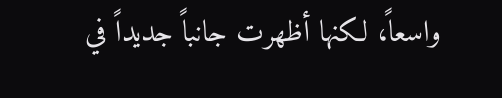واسعاً، لكنها أظهرت جانباً جديداً في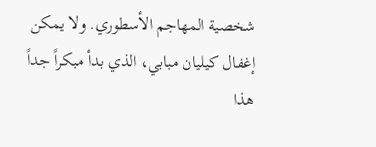شخصية المهاجم الأسطوري. ولا يمكن إغفال كيليان مبابي، الذي بدأ مبكراً جداً هذا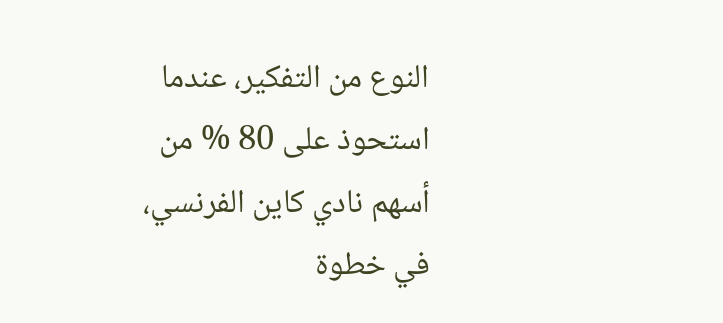النوع من التفكير، عندما استحوذ على 80 % من أسهم نادي كاين الفرنسي، في خطوة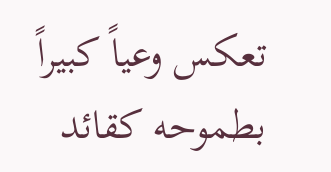تعكس وعياً كبيراً بطموحه كقائد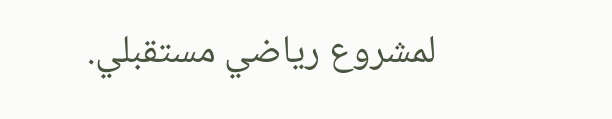لمشروع رياضي مستقبلي.